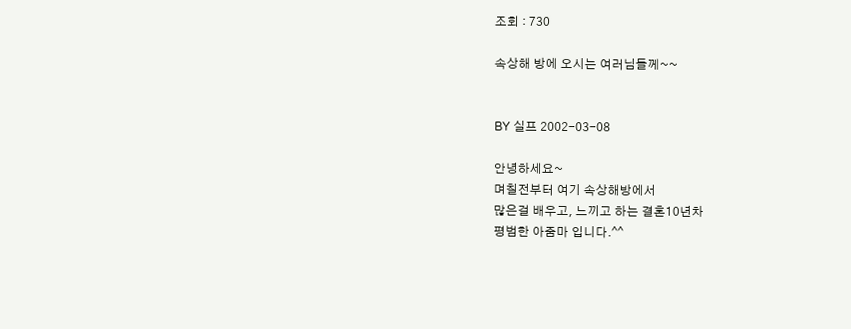조회 : 730

속상해 방에 오시는 여러님들께~~


BY 실프 2002-03-08

안녕하세요~
며칠전부터 여기 속상해방에서
많은걸 배우고, 느끼고 하는 결혼10년차
평범한 아줌마 입니다.^^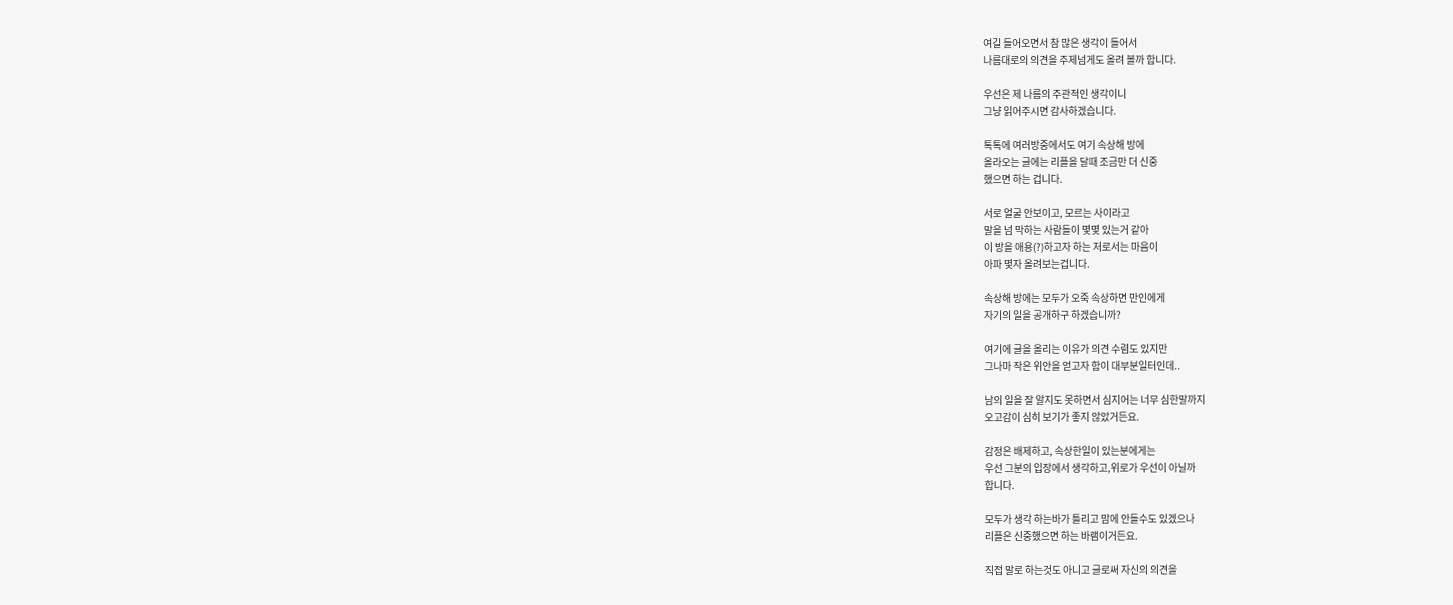여길 들어오면서 참 많은 생각이 들어서
나름대로의 의견을 주제넘게도 올려 볼까 합니다.

우선은 제 나름의 주관적인 생각이니
그냥 읽어주시면 감사하겠습니다.

톡톡에 여러방중에서도 여기 속상해 방에
올라오는 글에는 리플을 달때 조금만 더 신중
했으면 하는 겁니다.

서로 얼굴 안보이고, 모르는 사이라고
말을 넘 막하는 사람들이 몇몇 있는거 같아
이 방을 애용(?)하고자 하는 저로서는 마음이
아파 몇자 올려보는겁니다.

속상해 방에는 모두가 오죽 속상하면 만인에게
자기의 일을 공개하구 하겠습니까?

여기에 글을 올리는 이유가 의견 수렴도 있지만
그나마 작은 위안을 얻고자 함이 대부분일터인데..

남의 일을 잘 알지도 못하면서 심지어는 너무 심한말까지
오고감이 심히 보기가 좋지 않았거든요.

감정은 배제하고, 속상한일이 있는분에게는
우선 그분의 입장에서 생각하고,위로가 우선이 아닐까
합니다.

모두가 생각 하는바가 틀리고 맘에 안들수도 있겠으나
리플은 신중했으면 하는 바램이거든요.

직접 말로 하는것도 아니고 글로써 자신의 의견을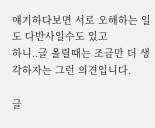얘기하다보면 서로 오해하는 일도 다반사일수도 있고
하니..글 올릴때는 조금만 더 생각하자는 그런 의견입니다.

글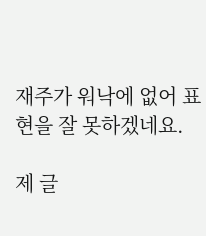재주가 워낙에 없어 표현을 잘 못하겠네요.

제 글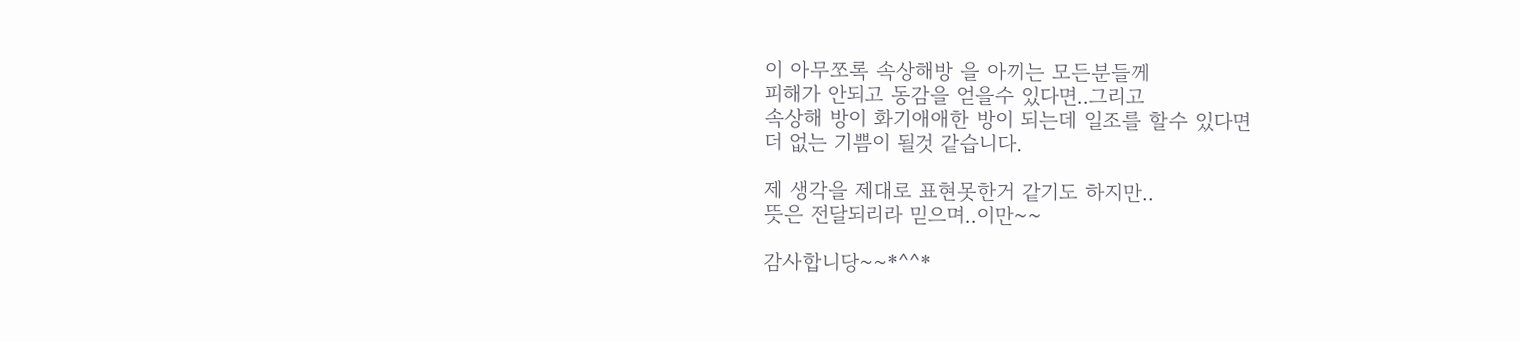이 아무쪼록 속상해방 을 아끼는 모든분들께
피해가 안되고 동감을 얻을수 있다면..그리고
속상해 방이 화기애애한 방이 되는데 일조를 할수 있다면
더 없는 기쁨이 될것 같습니다.

제 생각을 제대로 표현못한거 같기도 하지만..
뜻은 전달되리라 믿으며..이만~~

감사합니당~~*^^*